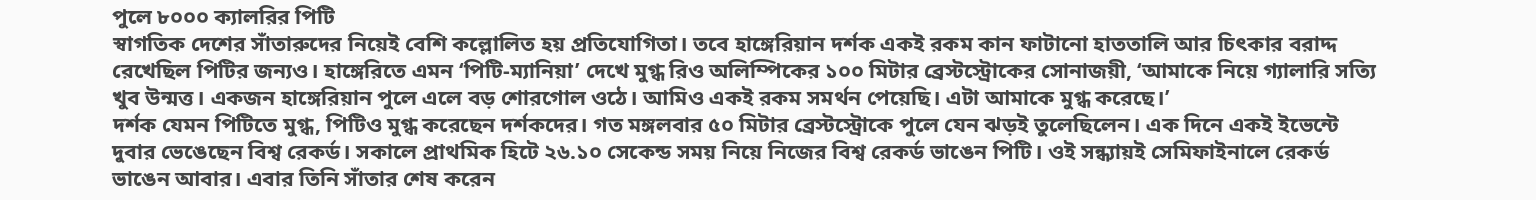পুলে ৮০০০ ক্যালরির পিটি
স্বাগতিক দেশের সাঁতারুদের নিয়েই বেশি কল্লোলিত হয় প্রতিযোগিতা। তবে হাঙ্গেরিয়ান দর্শক একই রকম কান ফাটানো হাততালি আর চিৎকার বরাদ্দ রেখেছিল পিটির জন্যও। হাঙ্গেরিতে এমন ‘পিটি-ম্যানিয়া’ দেখে মুগ্ধ রিও অলিম্পিকের ১০০ মিটার ব্রেস্টস্ট্রোকের সোনাজয়ী, ‘আমাকে নিয়ে গ্যালারি সত্যি খুব উন্মত্ত। একজন হাঙ্গেরিয়ান পুলে এলে বড় শোরগোল ওঠে। আমিও একই রকম সমর্থন পেয়েছি। এটা আমাকে মুগ্ধ করেছে।’
দর্শক যেমন পিটিতে মুগ্ধ, পিটিও মুগ্ধ করেছেন দর্শকদের। গত মঙ্গলবার ৫০ মিটার ব্রেস্টস্ট্রোকে পুলে যেন ঝড়ই তুলেছিলেন। এক দিনে একই ইভেন্টে দুবার ভেঙেছেন বিশ্ব রেকর্ড। সকালে প্রাথমিক হিটে ২৬.১০ সেকেন্ড সময় নিয়ে নিজের বিশ্ব রেকর্ড ভাঙেন পিটি। ওই সন্ধ্যায়ই সেমিফাইনালে রেকর্ড ভাঙেন আবার। এবার তিনি সাঁতার শেষ করেন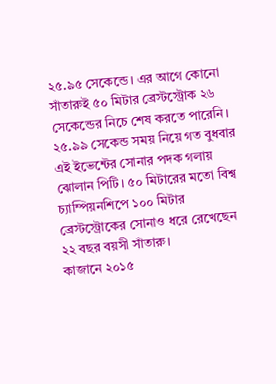২৫.৯৫ সেকেন্ডে। এর আগে কোনো সাঁতারুই ৫০ মিটার ব্রেস্টস্ট্রোক ২৬ সেকেন্ডের নিচে শেষ করতে পারেনি। ২৫.৯৯ সেকেন্ড সময় নিয়ে গত বুধবার এই ইভেন্টের সোনার পদক গলায় ঝোলান পিটি। ৫০ মিটারের মতো বিশ্ব চ্যাম্পিয়নশিপে ১০০ মিটার ব্রেস্টস্ট্রোকের সোনাও ধরে রেখেছেন ২২ বছর বয়সী সাঁতারু।
কাজানে ২০১৫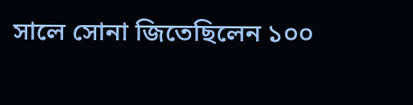সালে সোনা জিতেছিলেন ১০০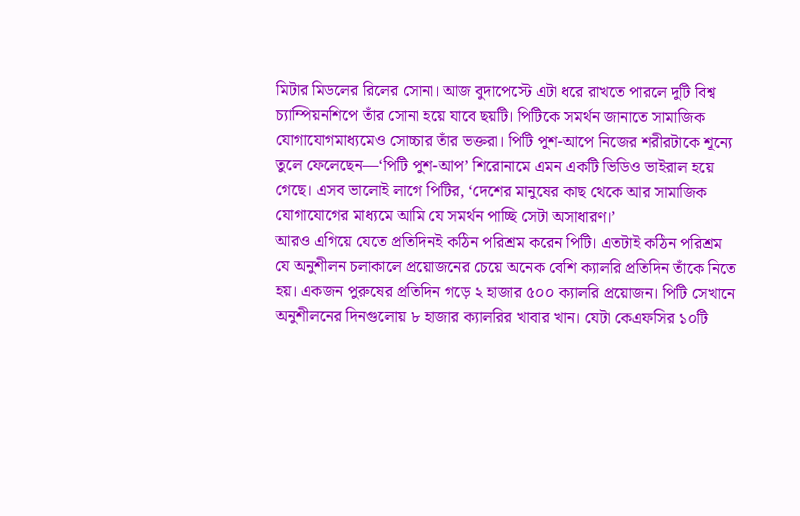মিটার মিডলের রিলের সোনা। আজ বুদাপেস্টে এটা ধরে রাখতে পারলে দুটি বিশ্ব চ্যাম্পিয়নশিপে তাঁর সোনা হয়ে যাবে ছয়টি। পিটিকে সমর্থন জানাতে সামাজিক যোগাযোগমাধ্যমেও সোচ্চার তাঁর ভক্তরা। পিটি পুশ-আপে নিজের শরীরটাকে শূন্যে তুলে ফেলেছেন—‘পিটি পুশ-আপ’ শিরোনামে এমন একটি ভিডিও ভাইরাল হয়ে গেছে। এসব ভালোই লাগে পিটির, ‘দেশের মানুষের কাছ থেকে আর সামাজিক যোগাযোগের মাধ্যমে আমি যে সমর্থন পাচ্ছি সেটা অসাধারণ।’
আরও এগিয়ে যেতে প্রতিদিনই কঠিন পরিশ্রম করেন পিটি। এতটাই কঠিন পরিশ্রম যে অনুশীলন চলাকালে প্রয়োজনের চেয়ে অনেক বেশি ক্যালরি প্রতিদিন তাঁকে নিতে হয়। একজন পুরুষের প্রতিদিন গড়ে ২ হাজার ৫০০ ক্যালরি প্রয়োজন। পিটি সেখানে অনুশীলনের দিনগুলোয় ৮ হাজার ক্যালরির খাবার খান। যেটা কেএফসির ১০টি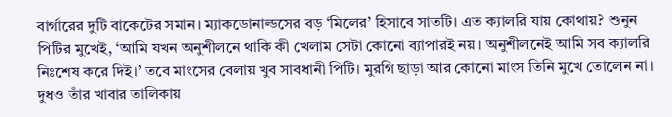বার্গারের দুটি বাকেটের সমান। ম্যাকডোনাল্ডসের বড় ‘মিলের’ হিসাবে সাতটি। এত ক্যালরি যায় কোথায়? শুনুন পিটির মুখেই, ‘আমি যখন অনুশীলনে থাকি কী খেলাম সেটা কোনো ব্যাপারই নয়। অনুশীলনেই আমি সব ক্যালরি নিঃশেষ করে দিই।’ তবে মাংসের বেলায় খুব সাবধানী পিটি। মুরগি ছাড়া আর কোনো মাংস তিনি মুখে তোলেন না। দুধও তাঁর খাবার তালিকায়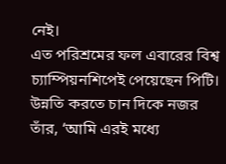নেই।
এত পরিশ্রমের ফল এবারের বিশ্ব চ্যাম্পিয়নশিপেই পেয়েছেন পিটি। উন্নতি করতে চান দিকে নজর তাঁর, ‘আমি এরই মধ্যে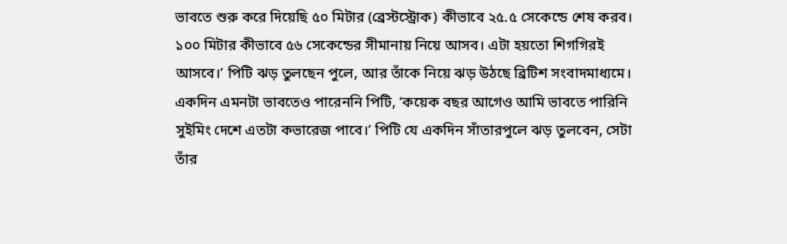ভাবতে শুরু করে দিয়েছি ৫০ মিটার (ব্রেস্টস্ট্রোক) কীভাবে ২৫.৫ সেকেন্ডে শেষ করব। ১০০ মিটার কীভাবে ৫৬ সেকেন্ডের সীমানায় নিয়ে আসব। এটা হয়তো শিগগিরই আসবে।’ পিটি ঝড় তুলছেন পুলে, আর তাঁকে নিয়ে ঝড় উঠছে ব্রিটিশ সংবাদমাধ্যমে। একদিন এমনটা ভাবতেও পারেননি পিটি, ‘কয়েক বছর আগেও আমি ভাবতে পারিনি সুইমিং দেশে এতটা কভারেজ পাবে।’ পিটি যে একদিন সাঁতারপুলে ঝড় তুলবেন, সেটা তাঁর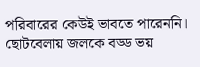পরিবারের কেউই ভাবতে পারেননি। ছোটবেলায় জলকে বড্ড ভয়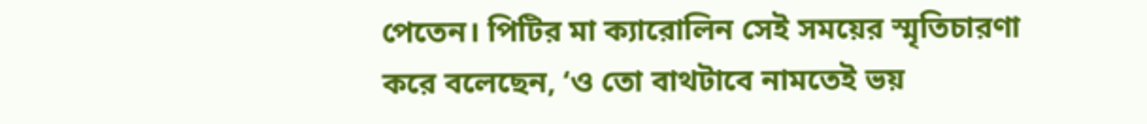পেতেন। পিটির মা ক্যারোলিন সেই সময়ের স্মৃতিচারণা করে বলেছেন, ‘ও তো বাথটাবে নামতেই ভয়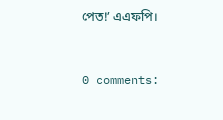পেত!’ এএফপি।


0 comments: